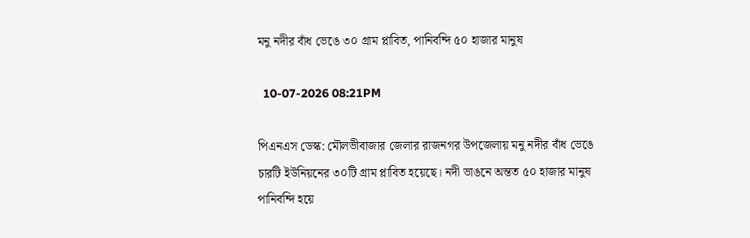মনু নদীর বাঁধ ভেঙে ৩০ গ্রাম প্লাবিত, পানিবন্দি ৫০ হাজার মানুষ

  10-07-2026 08:21PM

পিএনএস ডেস্ক: মৌলভীবাজার জেলার রাজনগর উপজেলায় মনু নদীর বাঁধ ভেঙে চারটি ইউনিয়নের ৩০টি গ্রাম প্লাবিত হয়েছে। নদী ভাঙনে অন্তত ৫০ হাজার মানুষ পানিবন্দি হয়ে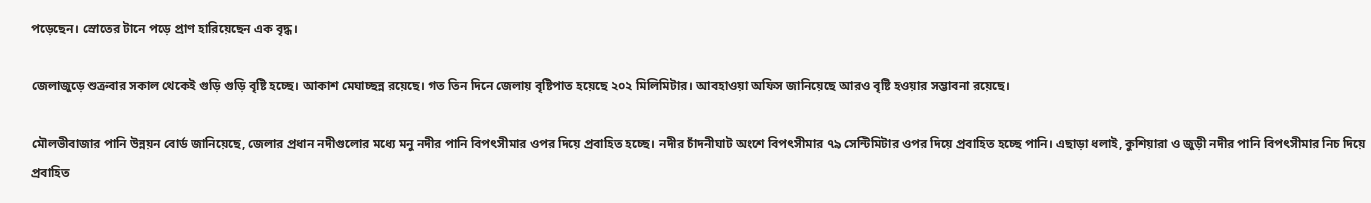পড়েছেন। স্রোতের টানে পড়ে প্রাণ হারিয়েছেন এক বৃদ্ধ।

জেলাজুড়ে শুক্রবার সকাল থেকেই গুড়ি গুড়ি বৃষ্টি হচ্ছে। আকাশ মেঘাচ্ছন্ন রয়েছে। গত তিন দিনে জেলায় বৃষ্টিপাত হয়েছে ২০২ মিলিমিটার। আবহাওয়া অফিস জানিয়েছে আরও বৃষ্টি হওয়ার সম্ভাবনা রয়েছে।

মৌলভীবাজার পানি উন্নয়ন বোর্ড জানিয়েছে, জেলার প্রধান নদীগুলোর মধ্যে মনু নদীর পানি বিপৎসীমার ওপর দিয়ে প্রবাহিত হচ্ছে। নদীর চাঁদনীঘাট অংশে বিপৎসীমার ৭৯ সেন্টিমিটার ওপর দিয়ে প্রবাহিত হচ্ছে পানি। এছাড়া ধলাই, কুশিয়ারা ও জুড়ী নদীর পানি বিপৎসীমার নিচ দিয়ে প্রবাহিত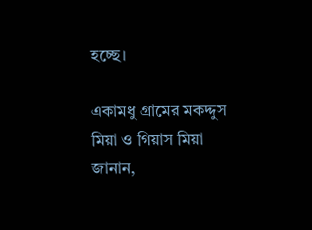হচ্ছে।

একামধু গ্রামের মকদ্দুস মিয়া ও গিয়াস মিয়া জানান,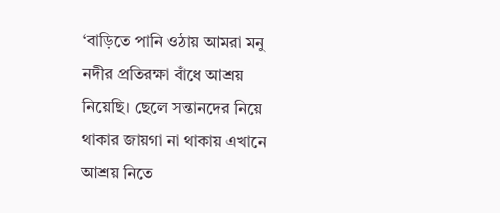‘বাড়িতে পানি ওঠায় আমরা মনু নদীর প্রতিরক্ষা বাঁধে আশ্রয় নিয়েছি। ছেলে সন্তানদের নিয়ে থাকার জায়গা না থাকায় এখানে আশ্রয় নিতে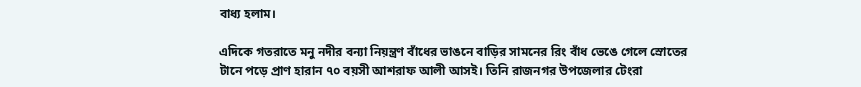বাধ্য হলাম।

এদিকে গতরাতে মনু নদীর বন্যা নিয়ন্ত্রণ বাঁধের ভাঙনে বাড়ির সামনের রিং বাঁধ ভেঙে গেলে স্রোতের টানে পড়ে প্রাণ হারান ৭০ বয়সী আশরাফ আলী আসই। তিনি রাজনগর উপজেলার টেংরা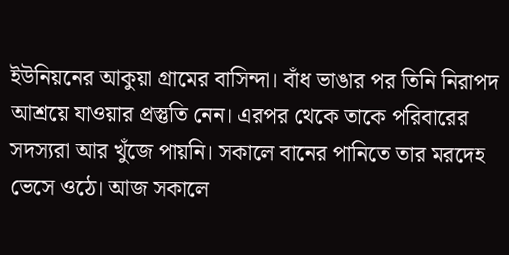ইউনিয়নের আকুয়া গ্রামের বাসিন্দা। বাঁধ ভাঙার পর তিনি নিরাপদ আশ্রয়ে যাওয়ার প্রস্তুতি নেন। এরপর থেকে তাকে পরিবারের সদস্যরা আর খুঁজে পায়নি। সকালে বানের পানিতে তার মরদেহ ভেসে ওঠে। আজ সকালে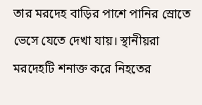তার মরদেহ বাড়ির পাশে পানির স্রোতে ভেসে যেতে দেখা যায়। স্থানীয়রা মরদেহটি শনাক্ত করে নিহতের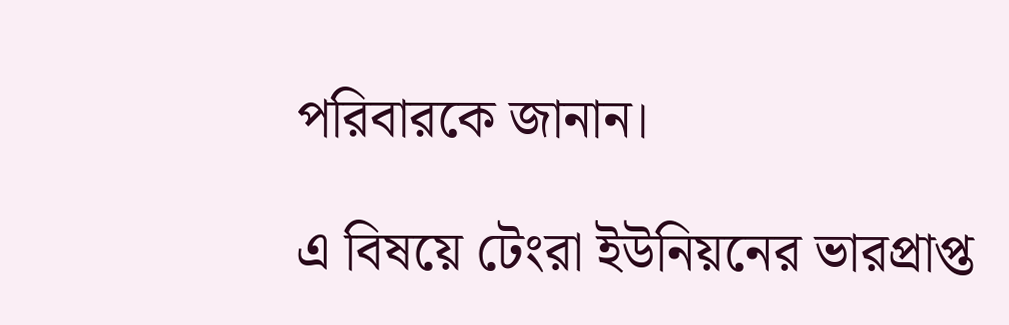পরিবারকে জানান।

এ বিষয়ে টেংরা ইউনিয়নের ভারপ্রাপ্ত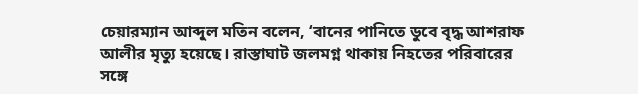চেয়ারম্যান আব্দুল মতিন বলেন, ‘বানের পানিতে ডুবে বৃদ্ধ আশরাফ আলীর মৃত্যু হয়েছে। রাস্তাঘাট জলমগ্ন থাকায় নিহতের পরিবারের সঙ্গে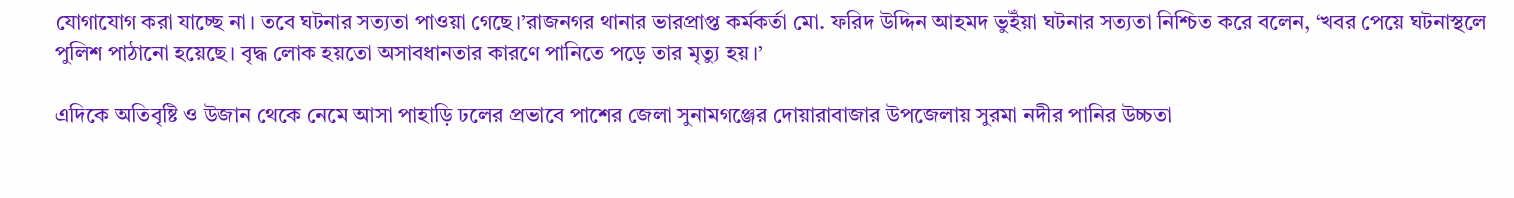যোগাযোগ করা যাচ্ছে না। তবে ঘটনার সত্যতা পাওয়া গেছে।’রাজনগর থানার ভারপ্রাপ্ত কর্মকর্তা মো. ফরিদ উদ্দিন আহমদ ভুইঁয়া ঘটনার সত্যতা নিশ্চিত করে বলেন, ‘খবর পেয়ে ঘটনাস্থলে পুলিশ পাঠানো হয়েছে। বৃদ্ধ লোক হয়তো অসাবধানতার কারণে পানিতে পড়ে তার মৃত্যু হয়।’

এদিকে অতিবৃষ্টি ও উজান থেকে নেমে আসা পাহাড়ি ঢলের প্রভাবে পাশের জেলা সুনামগঞ্জের দোয়ারাবাজার উপজেলায় সুরমা নদীর পানির উচ্চতা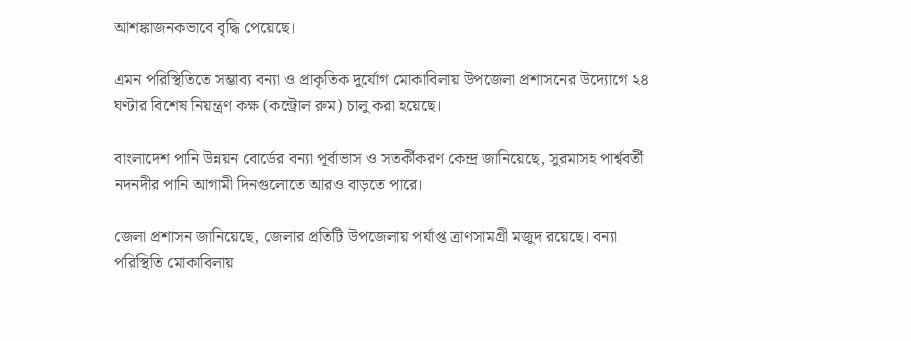আশঙ্কাজনকভাবে বৃদ্ধি পেয়েছে।

এমন পরিস্থিতিতে সম্ভাব্য বন্যা ও প্রাকৃতিক দুর্যোগ মোকাবিলায় উপজেলা প্রশাসনের উদ্যোগে ২৪ ঘণ্টার বিশেষ নিয়ন্ত্রণ কক্ষ (কন্ট্রোল রুম) চালু করা হয়েছে।

বাংলাদেশ পানি উন্নয়ন বোর্ডের বন্যা পূর্বাভাস ও সতর্কীকরণ কেন্দ্র জানিয়েছে, সুরমাসহ পার্শ্ববর্তী নদনদীর পানি আগামী দিনগুলোতে আরও বাড়তে পারে।

জেলা প্রশাসন জানিয়েছে, জেলার প্রতিটি উপজেলায় পর্যাপ্ত ত্রাণসামগ্রী মজুদ রয়েছে। বন্যা পরিস্থিতি মোকাবিলায়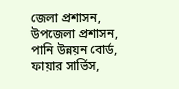জেলা প্রশাসন, উপজেলা প্রশাসন, পানি উন্নয়ন বোর্ড, ফায়ার সার্ভিস,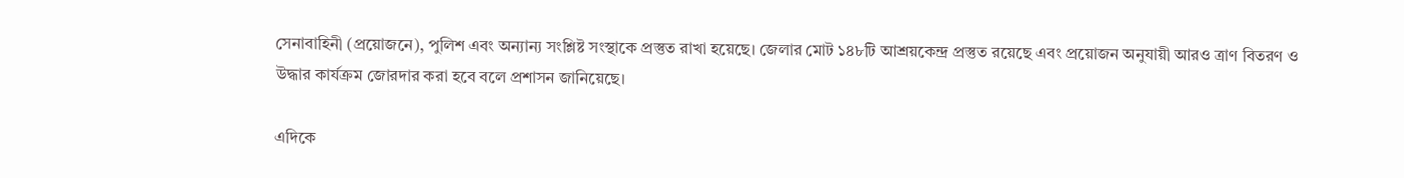সেনাবাহিনী (প্রয়োজনে), পুলিশ এবং অন্যান্য সংশ্লিষ্ট সংস্থাকে প্রস্তুত রাখা হয়েছে। জেলার মোট ১৪৮টি আশ্রয়কেন্দ্র প্রস্তুত রয়েছে এবং প্রয়োজন অনুযায়ী আরও ত্রাণ বিতরণ ও উদ্ধার কার্যক্রম জোরদার করা হবে বলে প্রশাসন জানিয়েছে।

এদিকে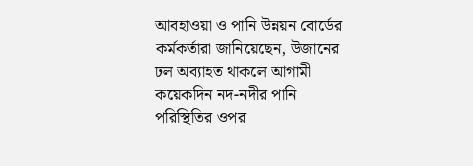আবহাওয়া ও পানি উন্নয়ন বোর্ডের কর্মকর্তারা জানিয়েছেন, উজানের ঢল অব্যাহত থাকলে আগামী কয়েকদিন নদ-নদীর পানি পরিস্থিতির ওপর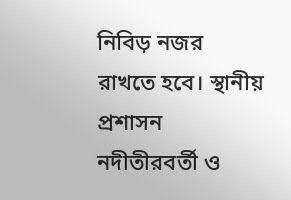নিবিড় নজর রাখতে হবে। স্থানীয় প্রশাসন নদীতীরবর্তী ও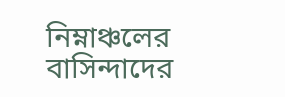নিম্নাঞ্চলের বাসিন্দাদের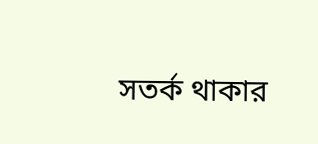সতর্ক থাকার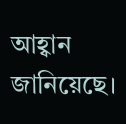আহ্বান জানিয়েছে।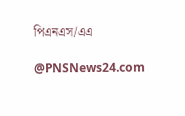পিএনএস/এএ

@PNSNews24.com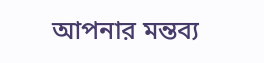আপনার মন্তব্য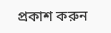প্রকাশ করুন